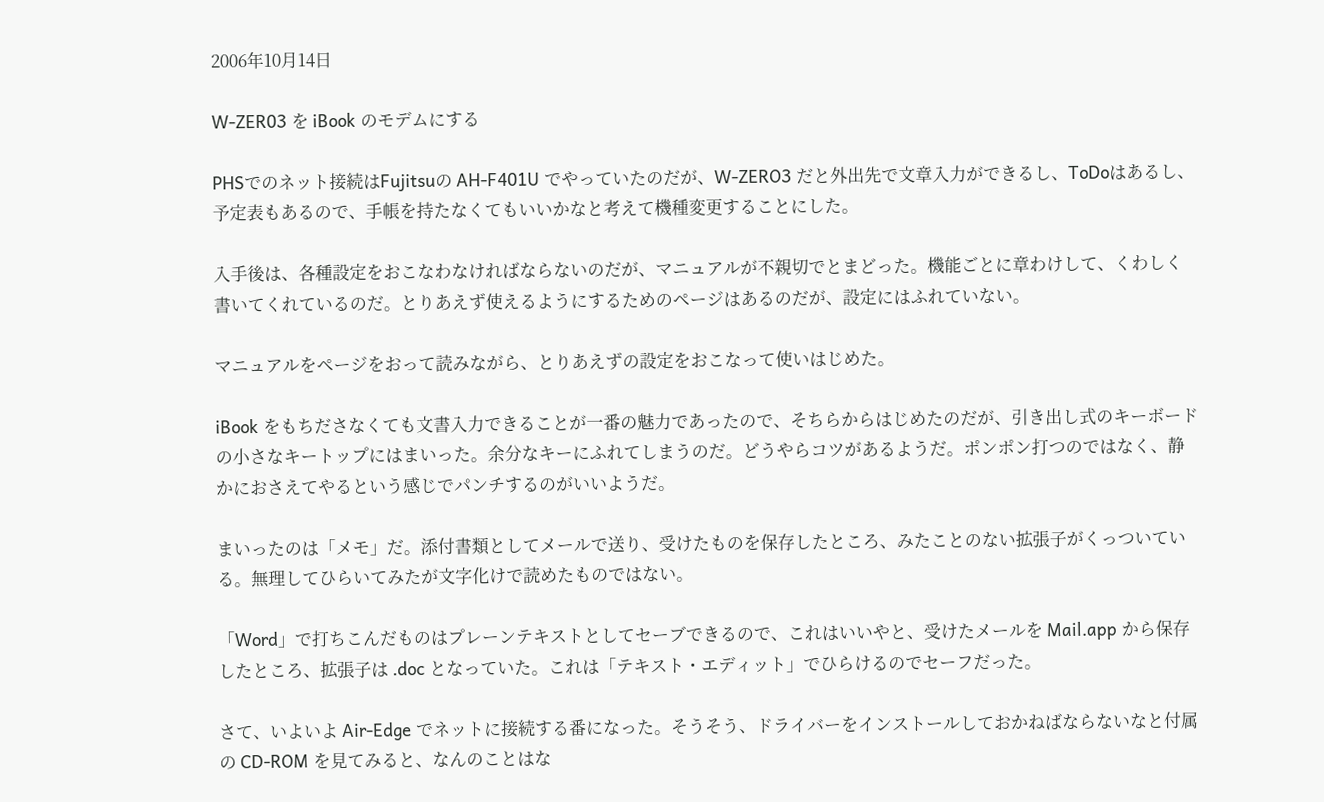2006年10月14日

W-ZER03 を iBook のモデムにする

PHSでのネット接続はFujitsuの AH-F401U でやっていたのだが、W-ZERO3 だと外出先で文章入力ができるし、ToDoはあるし、予定表もあるので、手帳を持たなくてもいいかなと考えて機種変更することにした。

入手後は、各種設定をおこなわなければならないのだが、マニュアルが不親切でとまどった。機能ごとに章わけして、くわしく書いてくれているのだ。とりあえず使えるようにするためのページはあるのだが、設定にはふれていない。

マニュアルをページをおって読みながら、とりあえずの設定をおこなって使いはじめた。

iBook をもちださなくても文書入力できることが一番の魅力であったので、そちらからはじめたのだが、引き出し式のキーボードの小さなキートップにはまいった。余分なキーにふれてしまうのだ。どうやらコツがあるようだ。ポンポン打つのではなく、静かにおさえてやるという感じでパンチするのがいいようだ。

まいったのは「メモ」だ。添付書類としてメールで送り、受けたものを保存したところ、みたことのない拡張子がくっついている。無理してひらいてみたが文字化けで読めたものではない。

「Word」で打ちこんだものはプレーンテキストとしてセーブできるので、これはいいやと、受けたメールを Mail.app から保存したところ、拡張子は .doc となっていた。これは「テキスト・エディット」でひらけるのでセーフだった。

さて、いよいよ Air-Edge でネットに接続する番になった。そうそう、ドライバーをインストールしておかねばならないなと付属の CD-ROM を見てみると、なんのことはな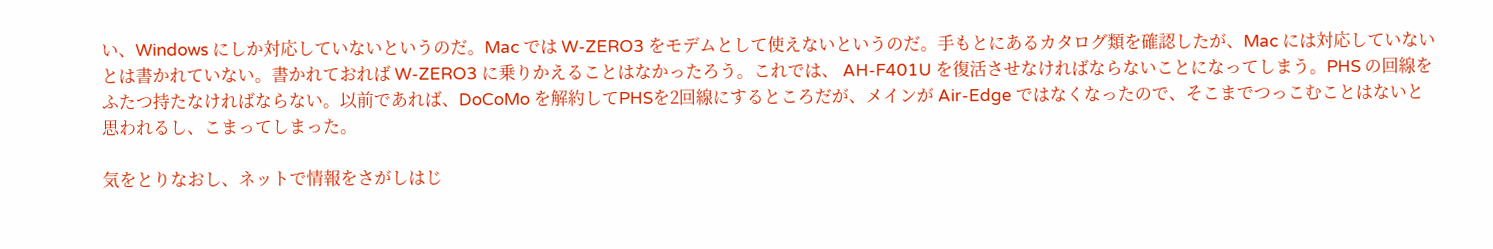い、Windows にしか対応していないというのだ。Mac では W-ZERO3 をモデムとして使えないというのだ。手もとにあるカタログ類を確認したが、Mac には対応していないとは書かれていない。書かれておれば W-ZERO3 に乗りかえることはなかったろう。これでは、 AH-F401U を復活させなければならないことになってしまう。PHS の回線をふたつ持たなければならない。以前であれば、DoCoMo を解約してPHSを2回線にするところだが、メインが Air-Edge ではなくなったので、そこまでつっこむことはないと思われるし、こまってしまった。

気をとりなおし、ネットで情報をさがしはじ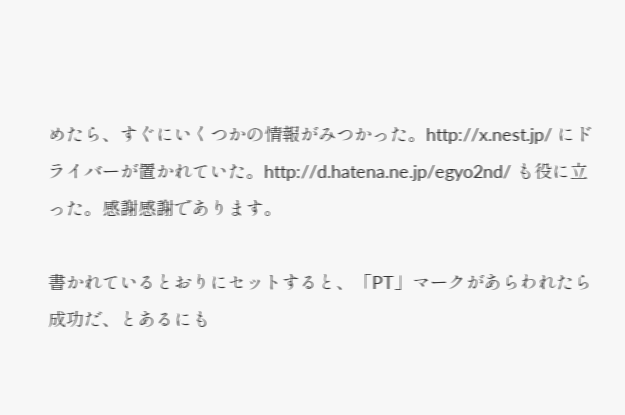めたら、すぐにいくつかの情報がみつかった。http://x.nest.jp/ にドライバーが置かれていた。http://d.hatena.ne.jp/egyo2nd/ も役に立った。感謝感謝であります。

書かれているとおりにセットすると、「PT」マークがあらわれたら成功だ、とあるにも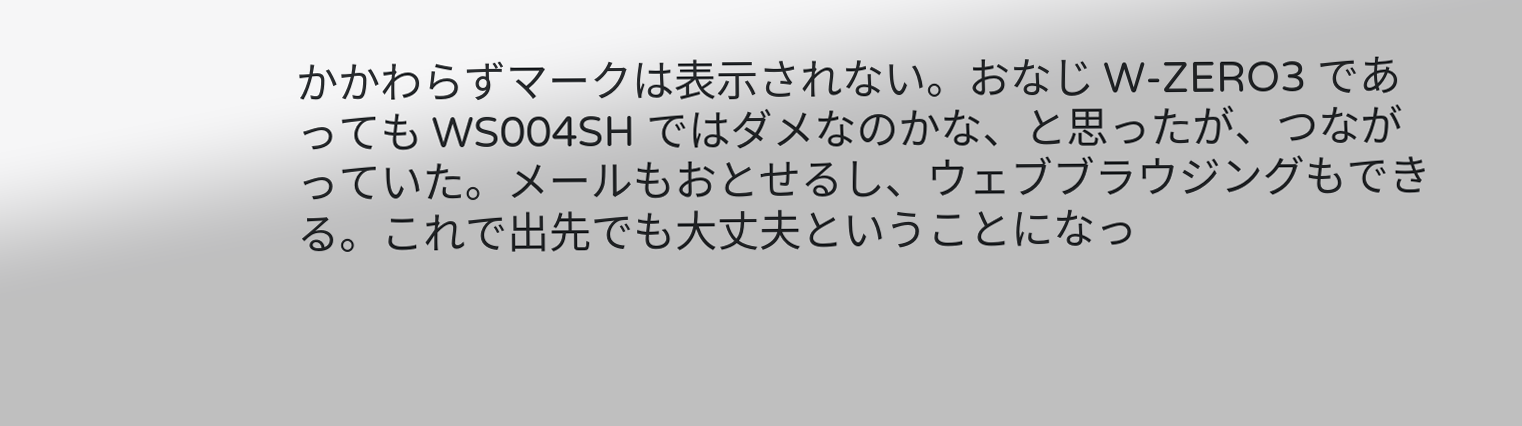かかわらずマークは表示されない。おなじ W-ZERO3 であっても WS004SH ではダメなのかな、と思ったが、つながっていた。メールもおとせるし、ウェブブラウジングもできる。これで出先でも大丈夫ということになっ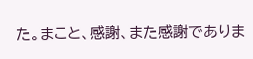た。まこと、感謝、また感謝でありま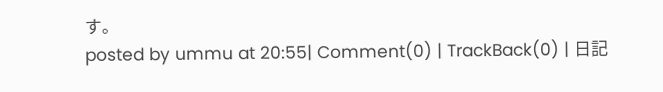す。
posted by ummu at 20:55| Comment(0) | TrackBack(0) | 日記